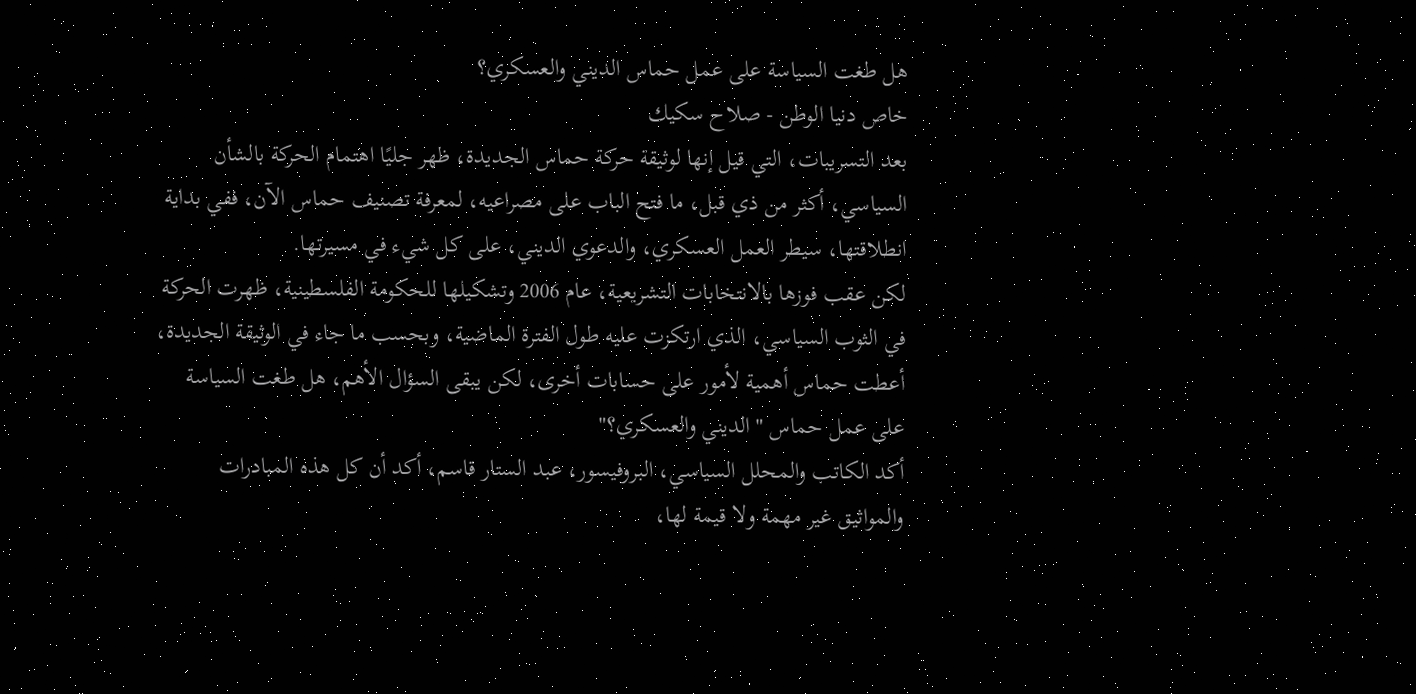هل طغت السياسة على عمل حماس الديني والعسكري؟
خاص دنيا الوطن - صلاح سكيك
بعد التسريبات، التي قيل إنها لوثيقة حركة حماس الجديدة، ظهر جليًا اهتمام الحركة بالشأن السياسي، أكثر من ذي قبل، ما فتح الباب على مصراعيه، لمعرفة تصنيف حماس الآن، ففي بداية انطلاقتها، سيطر العمل العسكري، والدعوي الديني، على كل شيء في مسيرتها.
لكن عقب فوزها بالانتخابات التشريعية، عام 2006 وتشكيلها للحكومة الفلسطينية، ظهرت الحركة في الثوب السياسي، الذي ارتكزت عليه طول الفترة الماضية، وبحسب ما جاء في الوثيقة الجديدة، أعطت حماس أهمية لأمور على حسابات أخرى، لكن يبقى السؤال الأهم، هل طغت السياسة على عمل حماس "الديني والعسكري؟"
أكد الكاتب والمحلل السياسي، البروفيسور، عبد الستار قاسم، أكد أن كل هذه المبادرات والمواثيق غير مهمة ولا قيمة لها،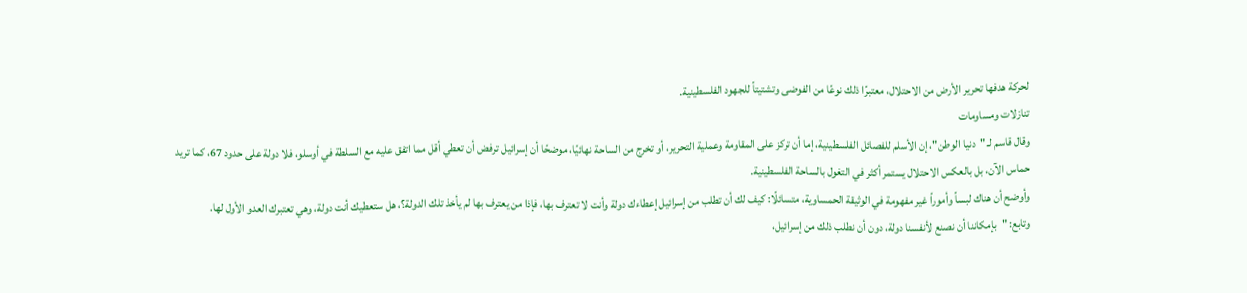لحركة هدفها تحرير الأرض من الاحتلال، معتبرًا ذلك نوعًا من الفوضى وتشتيتاً للجهود الفلسطينية.
تنازلات ومساومات
وقال قاسم لـ "دنيا الوطن"، إن الأسلم للفصائل الفلسطينية، إما أن تركز على المقاومة وعملية التحرير، أو تخرج من الساحة نهائيًا، موضحًا أن إسرائيل ترفض أن تعطي أقل مما اتفق عليه مع السلطة في أوسلو، فلا دولة على حدود 67، كما تريد حماس الآن، بل بالعكس الاحتلال يستمر أكثر في التغول بالساحة الفلسطينية.
وأوضح أن هناك لبساً وأموراً غير مفهومة في الوثيقة الحمساوية، متسائلًا: كيف لك أن تطلب من إسرائيل إعطاءك دولة وأنت لا تعترف بها، فإذا من يعترف بها لم يأخذ تلك الدولة؟، هل ستعطيك أنت دولة، وهي تعتبرك العدو الأول لها.
وتابع: "بإمكاننا أن نصنع لأنفسنا دولة، دون أن نطلب ذلك من إسرائيل،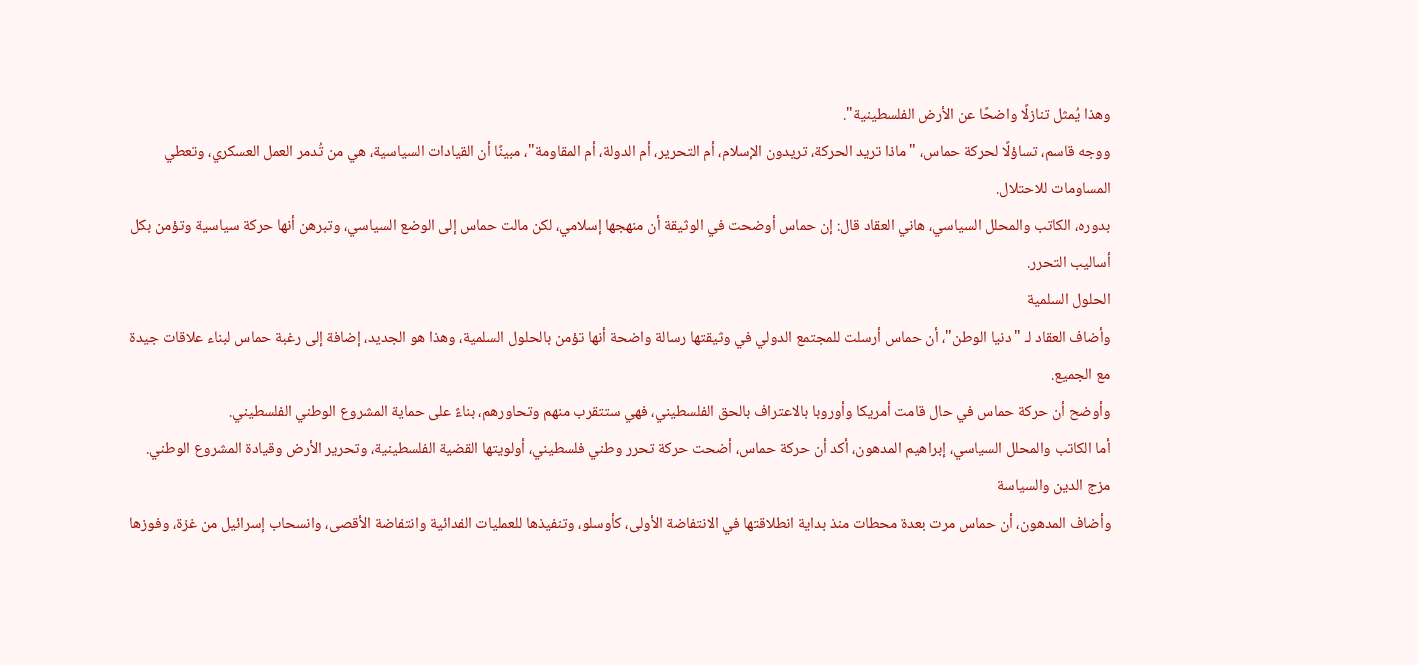وهذا يُمثل تنازلًا واضحًا عن الأرض الفلسطينية".
ووجه قاسم، تساؤلًا لحركة حماس، "ماذا تريد الحركة، تريدون الإسلام، أم التحرير، أم الدولة، أم المقاومة"، مبينًا أن القيادات السياسية، هي من تُدمر العمل العسكري، وتعطي المساومات للاحتلال.
بدوره، الكاتب والمحلل السياسي، هاني العقاد قال: إن حماس أوضحت في الوثيقة أن منهجها إسلامي، لكن مالت حماس إلى الوضع السياسي، وتبرهن أنها حركة سياسية وتؤمن بكل أساليب التحرر.
الحلول السلمية
وأضاف العقاد لـ "دنيا الوطن"، أن حماس أرسلت للمجتمع الدولي في وثيقتها رسالة واضحة أنها تؤمن بالحلول السلمية، وهذا هو الجديد، إضافة إلى رغبة حماس لبناء علاقات جيدة مع الجميع.
وأوضح أن حركة حماس في حال قامت أمريكا وأوروبا بالاعتراف بالحق الفلسطيني، فهي ستتقرب منهم وتحاورهم، بناءً على حماية المشروع الوطني الفلسطيني.
أما الكاتب والمحلل السياسي، إبراهيم المدهون، أكد أن حركة حماس، أضحت حركة تحرر وطني فلسطيني، أولويتها القضية الفلسطينية، وتحرير الأرض وقيادة المشروع الوطني.
مزج الدين والسياسة
وأضاف المدهون، أن حماس مرت بعدة محطات منذ بداية انطلاقتها في الانتفاضة الأولى، كأوسلو، وتنفيذها للعمليات الفدائية وانتفاضة الأقصى، وانسحاب إسرائيل من غزة، وفوزها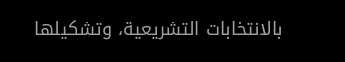بالانتخابات التشريعية، وتشكيلها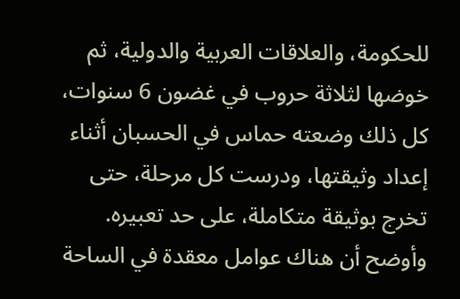للحكومة، والعلاقات العربية والدولية، ثم خوضها لثلاثة حروب في غضون 6 سنوات، كل ذلك وضعته حماس في الحسبان أثناء إعداد وثيقتها، ودرست كل مرحلة، حتى تخرج بوثيقة متكاملة، على حد تعبيره.
وأوضح أن هناك عوامل معقدة في الساحة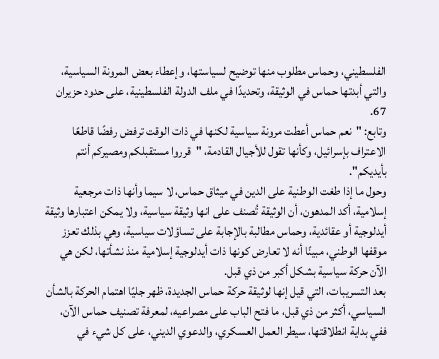الفلسطيني، وحماس مطلوب منها توضيح لسياستها، وإعطاء بعض المرونة السياسية، والتي أبدتها حماس في الوثيقة، وتحديدًا في ملف الدولة الفلسطينية، على حدود حزيران 67.
وتابع: "نعم حماس أعطت مرونة سياسية لكنها في ذات الوقت ترفض رفضًا قاطعًا الاعتراف بإسرائيل، وكأنها تقول للأجيال القادمة، "قرروا مستقبلكم ومصيركم أنتم بأيديكم".
وحول ما إذا طغت الوطنية على الدين في ميثاق حماس، لا سيما وأنها ذات مرجعية إسلامية، أكد المدهون، أن الوثيقة تُصنف على انها وثيقة سياسية، ولا يمكن اعتبارها وثيقة أيدلوجية أو عقائدية، وحماس مطالبة بالإجابة على تساؤلات سياسية، وهي بذلك تعزز موقفها الوطني، مبينًا أنه لا تعارض كونها ذات أيدلوجية إسلامية منذ نشأتها، لكن هي الآن حركة سياسية بشكل أكبر من ذي قبل.
بعد التسريبات، التي قيل إنها لوثيقة حركة حماس الجديدة، ظهر جليًا اهتمام الحركة بالشأن السياسي، أكثر من ذي قبل، ما فتح الباب على مصراعيه، لمعرفة تصنيف حماس الآن، ففي بداية انطلاقتها، سيطر العمل العسكري، والدعوي الديني، على كل شيء في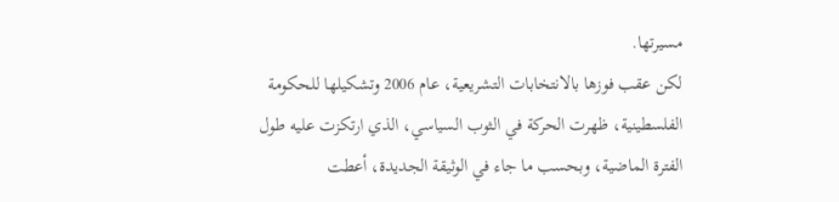مسيرتها.
لكن عقب فوزها بالانتخابات التشريعية، عام 2006 وتشكيلها للحكومة الفلسطينية، ظهرت الحركة في الثوب السياسي، الذي ارتكزت عليه طول الفترة الماضية، وبحسب ما جاء في الوثيقة الجديدة، أعطت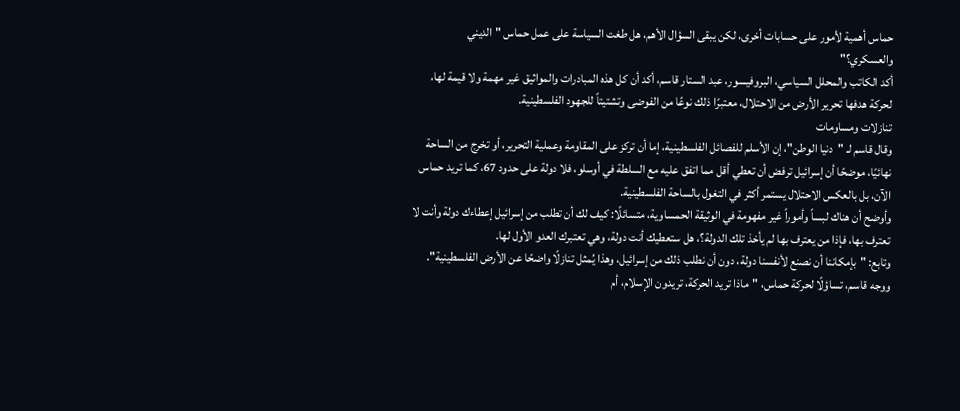حماس أهمية لأمور على حسابات أخرى، لكن يبقى السؤال الأهم، هل طغت السياسة على عمل حماس "الديني والعسكري؟"
أكد الكاتب والمحلل السياسي، البروفيسور، عبد الستار قاسم، أكد أن كل هذه المبادرات والمواثيق غير مهمة ولا قيمة لها، لحركة هدفها تحرير الأرض من الاحتلال، معتبرًا ذلك نوعًا من الفوضى وتشتيتاً للجهود الفلسطينية.
تنازلات ومساومات
وقال قاسم لـ "دنيا الوطن"، إن الأسلم للفصائل الفلسطينية، إما أن تركز على المقاومة وعملية التحرير، أو تخرج من الساحة نهائيًا، موضحًا أن إسرائيل ترفض أن تعطي أقل مما اتفق عليه مع السلطة في أوسلو، فلا دولة على حدود 67، كما تريد حماس الآن، بل بالعكس الاحتلال يستمر أكثر في التغول بالساحة الفلسطينية.
وأوضح أن هناك لبساً وأموراً غير مفهومة في الوثيقة الحمساوية، متسائلًا: كيف لك أن تطلب من إسرائيل إعطاءك دولة وأنت لا تعترف بها، فإذا من يعترف بها لم يأخذ تلك الدولة؟، هل ستعطيك أنت دولة، وهي تعتبرك العدو الأول لها.
وتابع: "بإمكاننا أن نصنع لأنفسنا دولة، دون أن نطلب ذلك من إسرائيل، وهذا يُمثل تنازلًا واضحًا عن الأرض الفلسطينية".
ووجه قاسم، تساؤلًا لحركة حماس، "ماذا تريد الحركة، تريدون الإسلام، أم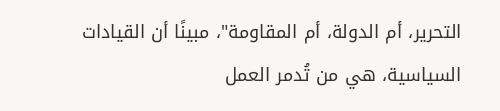التحرير، أم الدولة، أم المقاومة"، مبينًا أن القيادات السياسية، هي من تُدمر العمل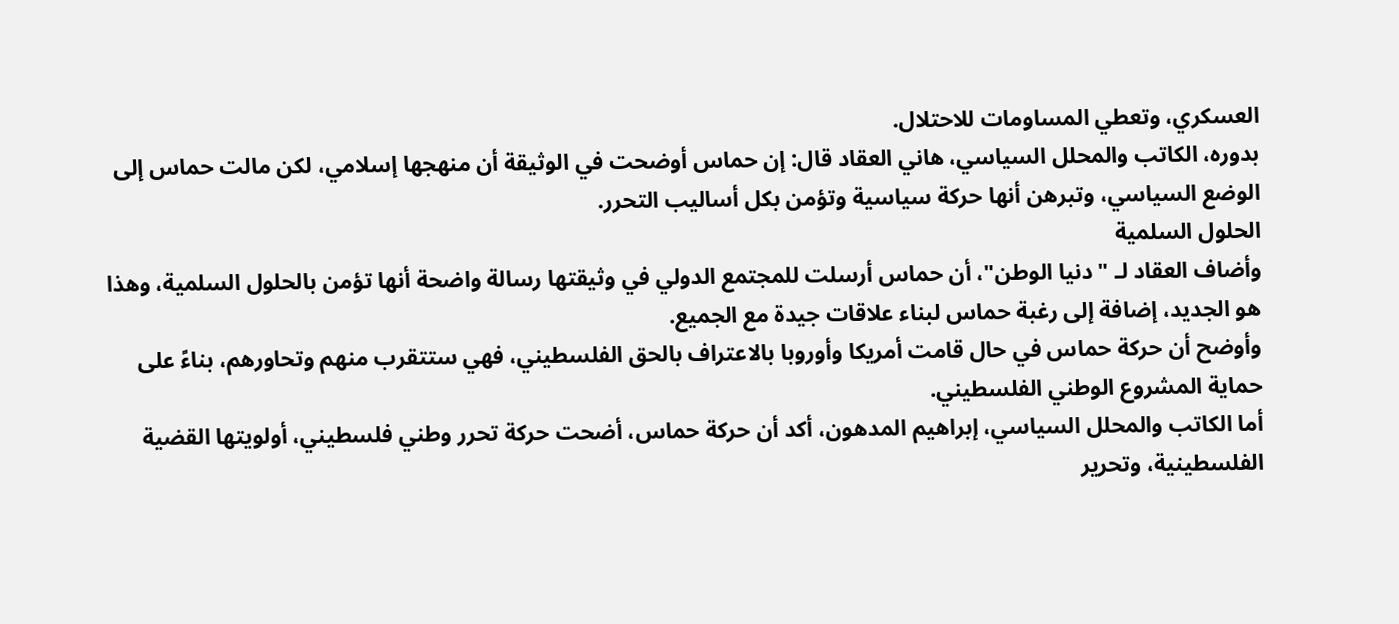العسكري، وتعطي المساومات للاحتلال.
بدوره، الكاتب والمحلل السياسي، هاني العقاد قال: إن حماس أوضحت في الوثيقة أن منهجها إسلامي، لكن مالت حماس إلى الوضع السياسي، وتبرهن أنها حركة سياسية وتؤمن بكل أساليب التحرر.
الحلول السلمية
وأضاف العقاد لـ "دنيا الوطن"، أن حماس أرسلت للمجتمع الدولي في وثيقتها رسالة واضحة أنها تؤمن بالحلول السلمية، وهذا هو الجديد، إضافة إلى رغبة حماس لبناء علاقات جيدة مع الجميع.
وأوضح أن حركة حماس في حال قامت أمريكا وأوروبا بالاعتراف بالحق الفلسطيني، فهي ستتقرب منهم وتحاورهم، بناءً على حماية المشروع الوطني الفلسطيني.
أما الكاتب والمحلل السياسي، إبراهيم المدهون، أكد أن حركة حماس، أضحت حركة تحرر وطني فلسطيني، أولويتها القضية الفلسطينية، وتحرير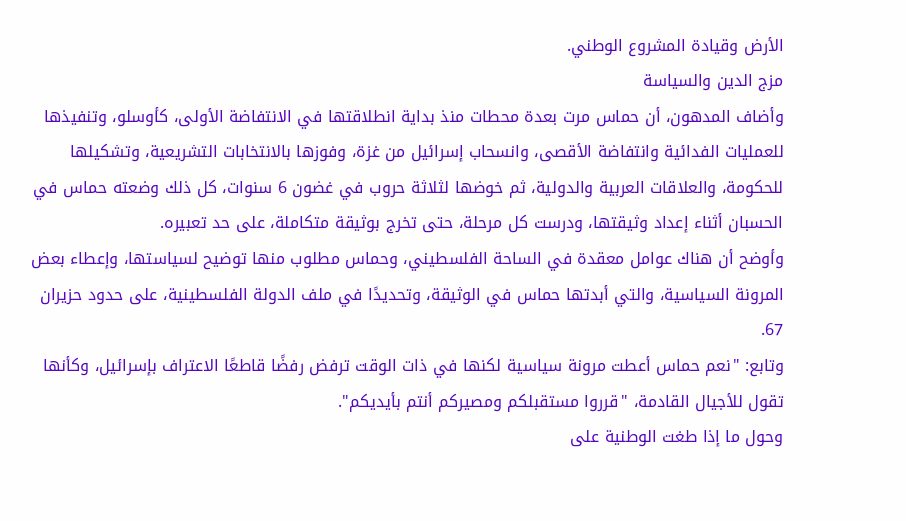الأرض وقيادة المشروع الوطني.
مزج الدين والسياسة
وأضاف المدهون، أن حماس مرت بعدة محطات منذ بداية انطلاقتها في الانتفاضة الأولى، كأوسلو، وتنفيذها للعمليات الفدائية وانتفاضة الأقصى، وانسحاب إسرائيل من غزة، وفوزها بالانتخابات التشريعية، وتشكيلها للحكومة، والعلاقات العربية والدولية، ثم خوضها لثلاثة حروب في غضون 6 سنوات، كل ذلك وضعته حماس في الحسبان أثناء إعداد وثيقتها، ودرست كل مرحلة، حتى تخرج بوثيقة متكاملة، على حد تعبيره.
وأوضح أن هناك عوامل معقدة في الساحة الفلسطيني، وحماس مطلوب منها توضيح لسياستها، وإعطاء بعض المرونة السياسية، والتي أبدتها حماس في الوثيقة، وتحديدًا في ملف الدولة الفلسطينية، على حدود حزيران 67.
وتابع: "نعم حماس أعطت مرونة سياسية لكنها في ذات الوقت ترفض رفضًا قاطعًا الاعتراف بإسرائيل، وكأنها تقول للأجيال القادمة، "قرروا مستقبلكم ومصيركم أنتم بأيديكم".
وحول ما إذا طغت الوطنية على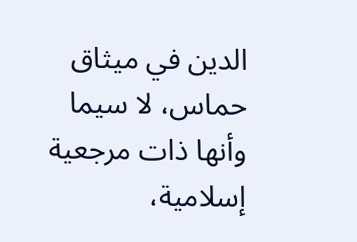الدين في ميثاق حماس، لا سيما وأنها ذات مرجعية إسلامية،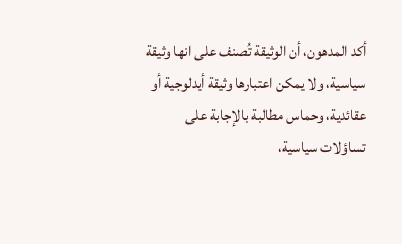أكد المدهون، أن الوثيقة تُصنف على انها وثيقة سياسية، ولا يمكن اعتبارها وثيقة أيدلوجية أو عقائدية، وحماس مطالبة بالإجابة على تساؤلات سياسية،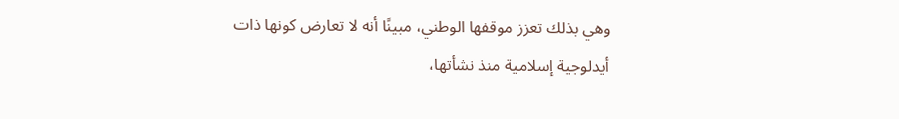وهي بذلك تعزز موقفها الوطني، مبينًا أنه لا تعارض كونها ذات أيدلوجية إسلامية منذ نشأتها،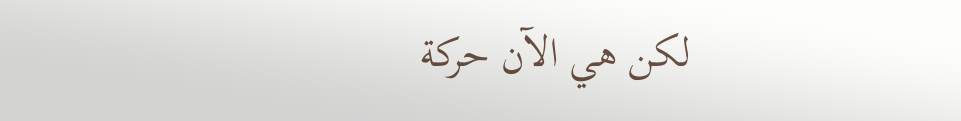لكن هي الآن حركة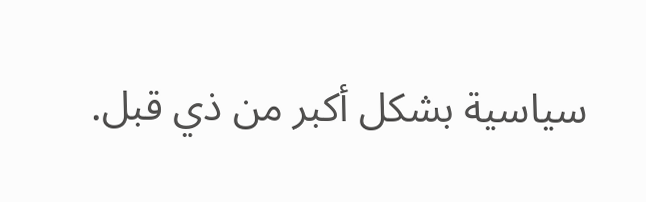سياسية بشكل أكبر من ذي قبل.